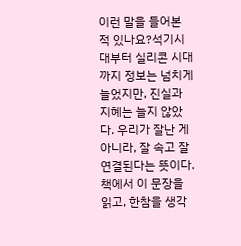이런 말을 들어본 적 있나요?석기시대부터 실리콘 시대까지 정보는 넘치게 늘었지만, 진실과 지혜는 늘지 않았다. 우리가 잘난 게 아니라, 잘 속고 잘 연결된다는 뜻이다. 책에서 이 문장을 읽고, 한참을 생각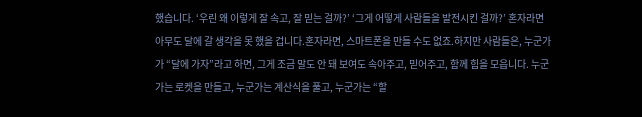했습니다. ‘우린 왜 이렇게 잘 속고, 잘 믿는 걸까?’ ‘그게 어떻게 사람들을 발전시킨 걸까?’ 혼자라면 아무도 달에 갈 생각을 못 했을 겁니다.혼자라면, 스마트폰을 만들 수도 없죠.하지만 사람들은, 누군가가 “달에 가자”라고 하면, 그게 조금 말도 안 돼 보여도 속아주고, 믿어주고, 함께 힘을 모읍니다. 누군가는 로켓을 만들고, 누군가는 계산식을 풀고, 누군가는 “할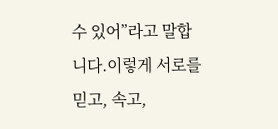수 있어”라고 말합니다.이렇게 서로를 믿고, 속고,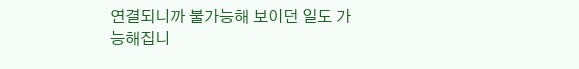연결되니까 불가능해 보이던 일도 가능해집니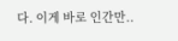다. 이게 바로 인간만..